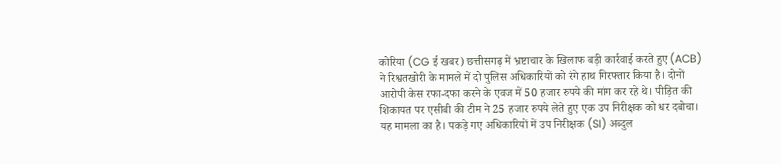कोरिया (CG ई खबर) छत्तीसगढ़ में भ्रष्टाचार के खिलाफ बड़ी कार्रवाई करते हुए (ACB) ने रिश्वतखोरी के मामले में दो पुलिस अधिकारियों को रंगे हाथ गिरफ्तार किया है। दोनों आरोपी केस रफा-दफा करने के एवज में 50 हजार रुपये की मांग कर रहे थे। पीड़ित की शिकायत पर एसीबी की टीम ने 25 हजार रुपये लेते हुए एक उप निरीक्षक को धर दबोचा।
यह मामला का है। पकड़े गए अधिकारियों में उप निरीक्षक (SI) अब्दुल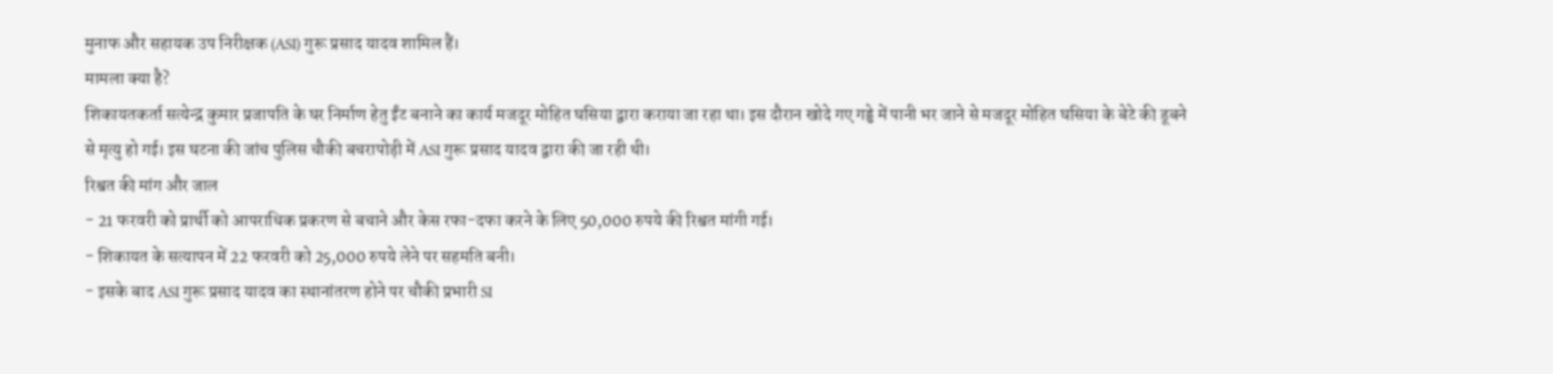मुनाफ और सहायक उप निरीक्षक (ASI) गुरू प्रसाद यादव शामिल हैं।
मामला क्या है?
शिकायतकर्ता सत्येन्द्र कुमार प्रजापति के घर निर्माण हेतु ईंट बनाने का कार्य मजदूर मोहित घसिया द्वारा कराया जा रहा था। इस दौरान खोदे गए गड्ढे में पानी भर जाने से मजदूर मोहित घसिया के बेटे की डूबने से मृत्यु हो गई। इस घटना की जांच पुलिस चौकी बचरापोड़ी में ASI गुरू प्रसाद यादव द्वारा की जा रही थी।
रिश्वत की मांग और जाल
- 21 फरवरी को प्रार्थी को आपराधिक प्रकरण से बचाने और केस रफा-दफा करने के लिए 50,000 रुपये की रिश्वत मांगी गई।
- शिकायत के सत्यापन में 22 फरवरी को 25,000 रुपये लेने पर सहमति बनी।
- इसके बाद ASI गुरू प्रसाद यादव का स्थानांतरण होने पर चौकी प्रभारी SI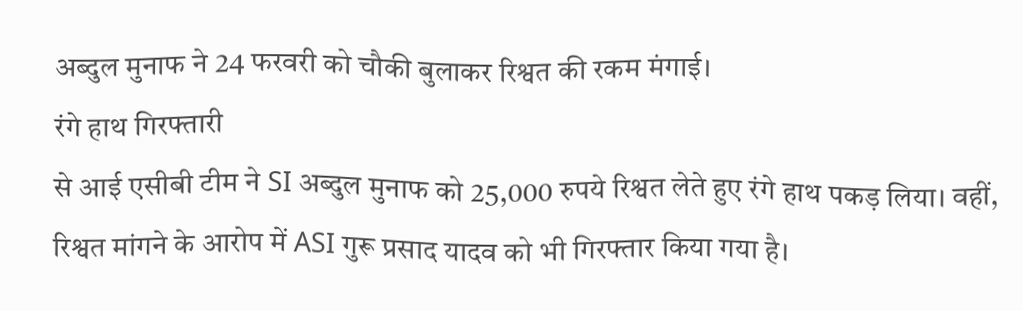अब्दुल मुनाफ ने 24 फरवरी को चौकी बुलाकर रिश्वत की रकम मंगाई।
रंगे हाथ गिरफ्तारी
से आई एसीबी टीम ने SI अब्दुल मुनाफ को 25,000 रुपये रिश्वत लेते हुए रंगे हाथ पकड़ लिया। वहीं, रिश्वत मांगने के आरोप में ASI गुरू प्रसाद यादव को भी गिरफ्तार किया गया है।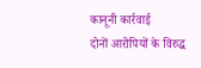कानूनी कार्रवाई
दोनों आरोपियों के विरुद्ध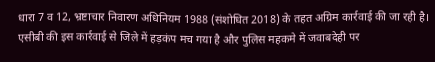धारा 7 व 12, भ्रष्टाचार निवारण अधिनियम 1988 (संशोधित 2018) के तहत अग्रिम कार्रवाई की जा रही है।
एसीबी की इस कार्रवाई से जिले में हड़कंप मच गया है और पुलिस महकमे में जवाबदेही पर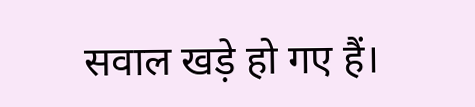सवाल खड़े हो गए हैं।